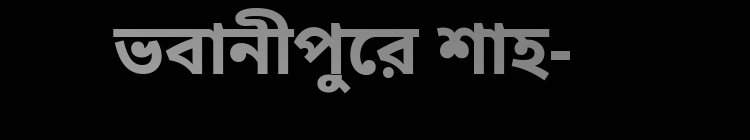ভবানীপুরে শাহ-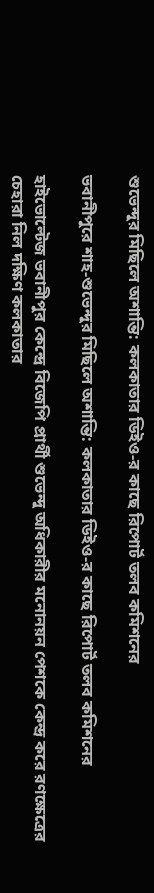শুভেন্দুর মিছিলে অশান্তি: কলকাতার ডিইও-র কাছে রিপোর্ট তলব কমিশনের

ভবানীপুরে শাহ-শুভেন্দুর মিছিলে অশান্তি: কলকাতার ডিইও-র কাছে রিপোর্ট তলব কমিশনের

হাইভোল্টেজ ভবানীপুর কেন্দ্রে বিজেপি প্রার্থী শুভেন্দু অধিকারীর মনোনয়ন পেশকে কেন্দ্র করে রণক্ষেত্রের চেহারা নিল দক্ষিণ কলকাতার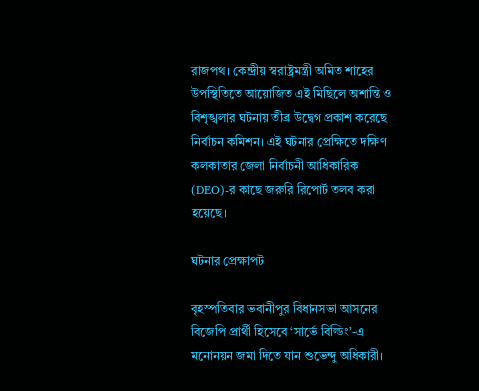রাজপথ। কেন্দ্রীয় স্বরাষ্ট্রমন্ত্রী অমিত শাহের উপস্থিতিতে আয়োজিত এই মিছিলে অশান্তি ও বিশৃঙ্খলার ঘটনায় তীব্র উদ্বেগ প্রকাশ করেছে নির্বাচন কমিশন। এই ঘটনার প্রেক্ষিতে দক্ষিণ কলকাতার জেলা নির্বাচনী আধিকারিক (DEO)-র কাছে জরুরি রিপোর্ট তলব করা হয়েছে।

ঘটনার প্রেক্ষাপট

বৃহস্পতিবার ভবানীপুর বিধানসভা আসনের বিজেপি প্রার্থী হিসেবে ‘সার্ভে বিল্ডিং’-এ মনোনয়ন জমা দিতে যান শুভেন্দু অধিকারী।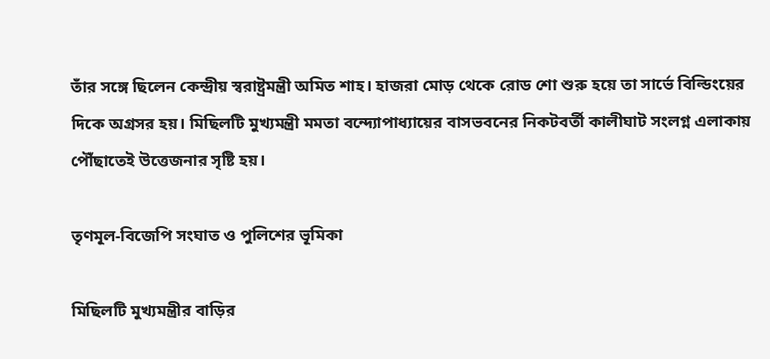তাঁর সঙ্গে ছিলেন কেন্দ্রীয় স্বরাষ্ট্রমন্ত্রী অমিত শাহ। হাজরা মোড় থেকে রোড শো শুরু হয়ে তা সার্ভে বিল্ডিংয়ের দিকে অগ্রসর হয়। মিছিলটি মুখ্যমন্ত্রী মমতা বন্দ্যোপাধ্যায়ের বাসভবনের নিকটবর্তী কালীঘাট সংলগ্ন এলাকায় পৌঁছাতেই উত্তেজনার সৃষ্টি হয়।

তৃণমূল-বিজেপি সংঘাত ও পুলিশের ভূমিকা

মিছিলটি মুখ্যমন্ত্রীর বাড়ির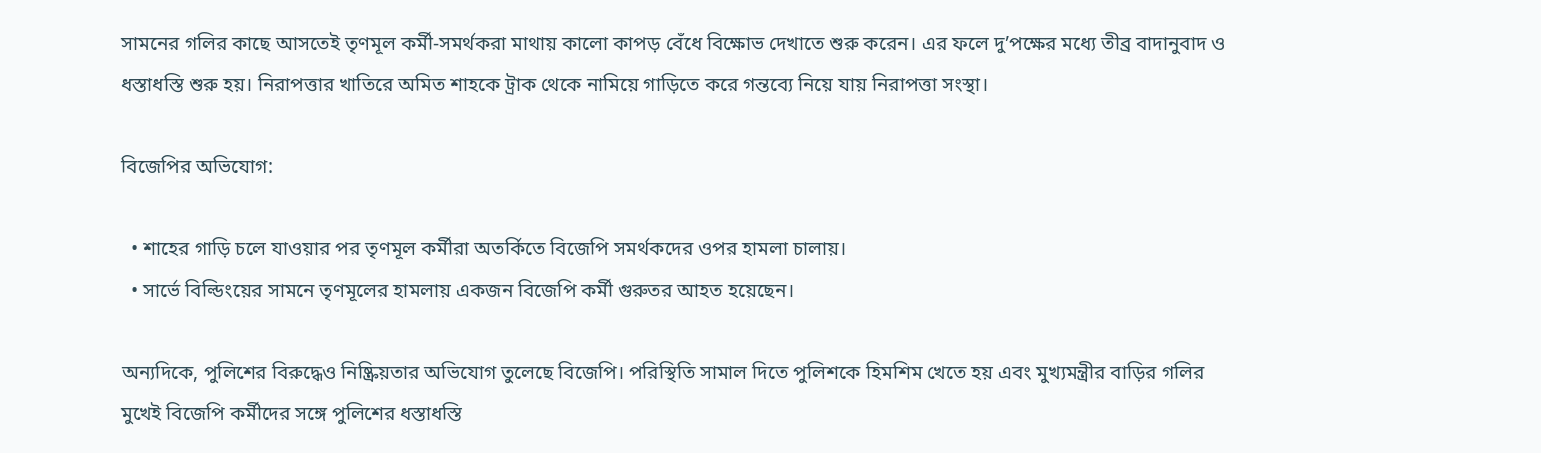সামনের গলির কাছে আসতেই তৃণমূল কর্মী-সমর্থকরা মাথায় কালো কাপড় বেঁধে বিক্ষোভ দেখাতে শুরু করেন। এর ফলে দু’পক্ষের মধ্যে তীব্র বাদানুবাদ ও ধস্তাধস্তি শুরু হয়। নিরাপত্তার খাতিরে অমিত শাহকে ট্রাক থেকে নামিয়ে গাড়িতে করে গন্তব্যে নিয়ে যায় নিরাপত্তা সংস্থা।

বিজেপির অভিযোগ:

  • শাহের গাড়ি চলে যাওয়ার পর তৃণমূল কর্মীরা অতর্কিতে বিজেপি সমর্থকদের ওপর হামলা চালায়।
  • সার্ভে বিল্ডিংয়ের সামনে তৃণমূলের হামলায় একজন বিজেপি কর্মী গুরুতর আহত হয়েছেন।

অন্যদিকে, পুলিশের বিরুদ্ধেও নিষ্ক্রিয়তার অভিযোগ তুলেছে বিজেপি। পরিস্থিতি সামাল দিতে পুলিশকে হিমশিম খেতে হয় এবং মুখ্যমন্ত্রীর বাড়ির গলির মুখেই বিজেপি কর্মীদের সঙ্গে পুলিশের ধস্তাধস্তি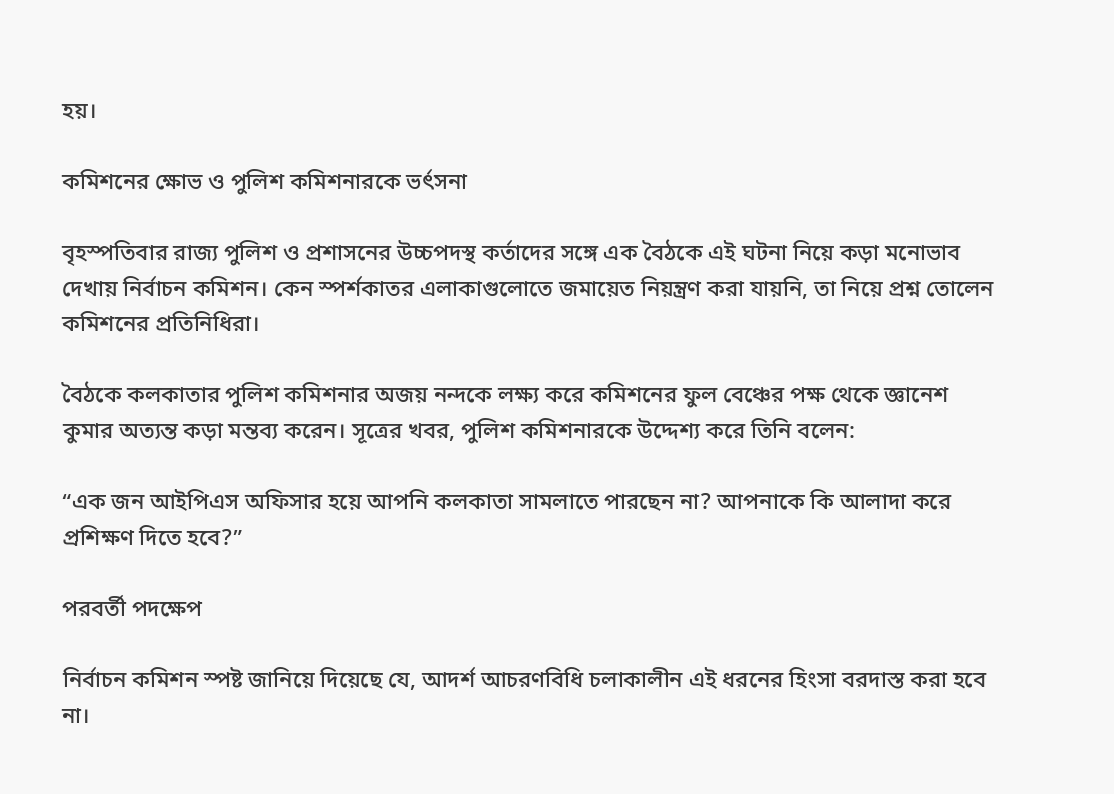হয়।

কমিশনের ক্ষোভ ও পুলিশ কমিশনারকে ভর্ৎসনা

বৃহস্পতিবার রাজ্য পুলিশ ও প্রশাসনের উচ্চপদস্থ কর্তাদের সঙ্গে এক বৈঠকে এই ঘটনা নিয়ে কড়া মনোভাব দেখায় নির্বাচন কমিশন। কেন স্পর্শকাতর এলাকাগুলোতে জমায়েত নিয়ন্ত্রণ করা যায়নি, তা নিয়ে প্রশ্ন তোলেন কমিশনের প্রতিনিধিরা।

বৈঠকে কলকাতার পুলিশ কমিশনার অজয় নন্দকে লক্ষ্য করে কমিশনের ফুল বেঞ্চের পক্ষ থেকে জ্ঞানেশ কুমার অত্যন্ত কড়া মন্তব্য করেন। সূত্রের খবর, পুলিশ কমিশনারকে উদ্দেশ্য করে তিনি বলেন:

“এক জন আইপিএস অফিসার হয়ে আপনি কলকাতা সামলাতে পারছেন না? আপনাকে কি আলাদা করে প্রশিক্ষণ দিতে হবে?”

পরবর্তী পদক্ষেপ

নির্বাচন কমিশন স্পষ্ট জানিয়ে দিয়েছে যে, আদর্শ আচরণবিধি চলাকালীন এই ধরনের হিংসা বরদাস্ত করা হবে না।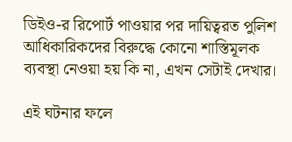ডিইও-র রিপোর্ট পাওয়ার পর দায়িত্বরত পুলিশ আধিকারিকদের বিরুদ্ধে কোনো শাস্তিমূলক ব্যবস্থা নেওয়া হয় কি না, এখন সেটাই দেখার।

এই ঘটনার ফলে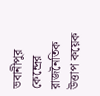ভবানীপুর কেন্দ্রের রাজনৈতিক উত্তাপ কয়েক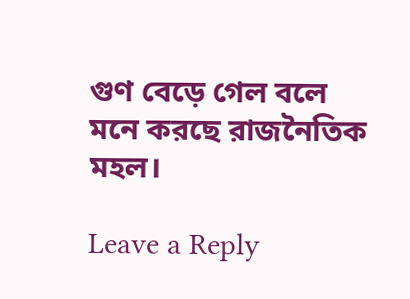গুণ বেড়ে গেল বলে মনে করছে রাজনৈতিক মহল।

Leave a Reply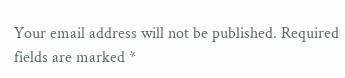Your email address will not be published. Required fields are marked *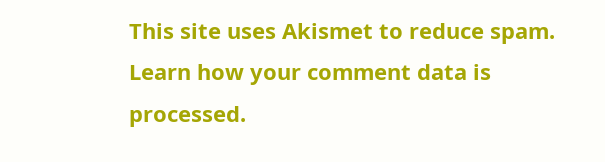This site uses Akismet to reduce spam. Learn how your comment data is processed.